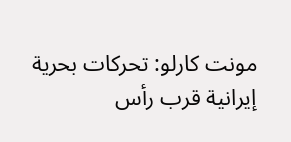مونت كارلو: تحركات بحرية إيرانية قرب رأس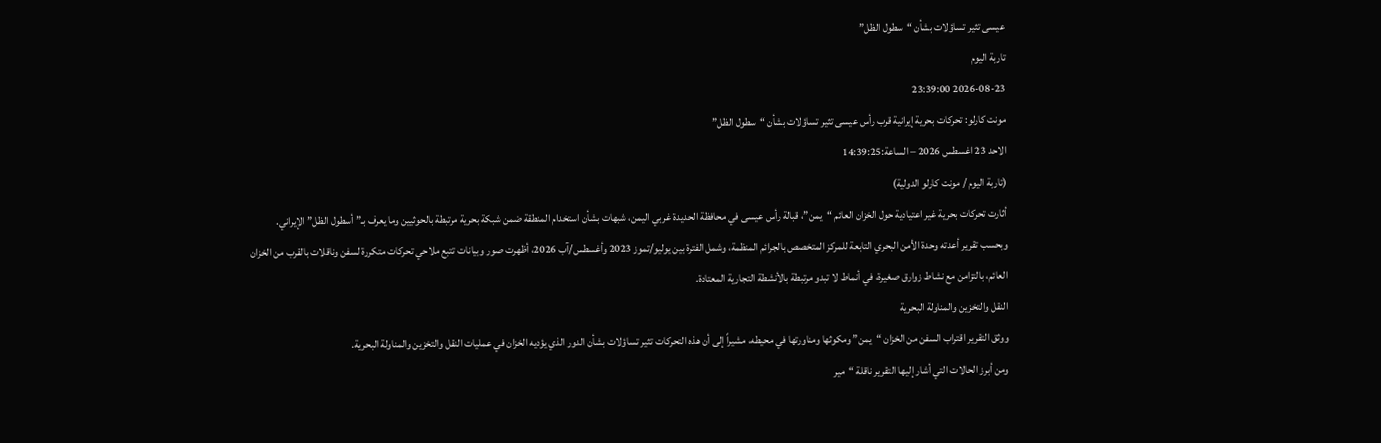عيسى تثير تساؤلات بشأن “سطول الظل”
تاربة اليوم
2026-08-23 23:39:00
مونت كارلو: تحركات بحرية إيرانية قرب رأس عيسى تثير تساؤلات بشأن “سطول الظل”
الاحد 23 اغسطس 2026 – الساعة:14:39:25
(تاربة اليوم / مونت كارلو الدولية)
أثارت تحركات بحرية غير اعتيادية حول الخزان العائم “يمن”، قبالة رأس عيسى في محافظة الحديدة غربي اليمن، شبهات بشأن استخدام المنطقة ضمن شبكة بحرية مرتبطة بالحوثيين وما يعرف بـ”أسطول الظل” الإيراني.
وبحسب تقرير أعدته وحدة الأمن البحري التابعة للمركز المتخصص بالجرائم المنظمة، وشمل الفترة بين يوليو/تموز 2023 وأغسطس/آب 2026، أظهرت صور وبيانات تتبع ملاحي تحركات متكررة لسفن وناقلات بالقرب من الخزان العائم، بالتزامن مع نشاط زوارق صغيرة، في أنماط لا تبدو مرتبطة بالأنشطة التجارية المعتادة.
النقل والتخزين والمناولة البحرية
ووثق التقرير اقتراب السفن من الخزان “يمن” ومكوثها ومناورتها في محيطه، مشيراً إلى أن هذه التحركات تثير تساؤلات بشأن الدور الذي يؤديه الخزان في عمليات النقل والتخزين والمناولة البحرية.
ومن أبرز الحالات التي أشار إليها التقرير ناقلة “مير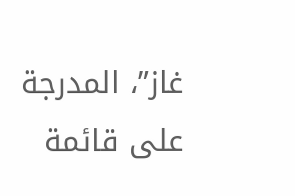غاز”، المدرجة على قائمة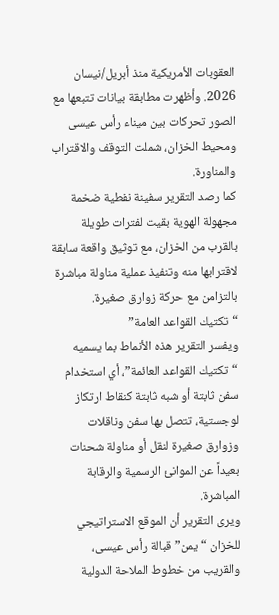العقوبات الأمريكية منذ أبريل/نيسان 2026. وأظهرت مطابقة بيانات تتبعها مع الصور تحركات بين ميناء رأس عيسى ومحيط الخزان، شملت التوقف والاقتراب والمناورة.
كما رصد التقرير سفينة نفطية ضخمة مجهولة الهوية بقيت لفترات طويلة بالقرب من الخزان، مع توثيق واقعة سابقة لاقترابها منه وتنفيذ عملية مناولة مباشرة بالتزامن مع حركة زوارق صغيرة.
“تكتيك القواعد العامة”
ويفسر التقرير هذه الأنماط بما يسميه “تكتيك القواعد العائمة”، أي استخدام سفن ثابتة أو شبه ثابتة كنقاط ارتكاز لوجستية، تتصل بها سفن وناقلات وزوارق صغيرة لنقل أو مناولة شحنات بعيداً عن الموانئ الرسمية والرقابة المباشرة.
ويرى التقرير أن الموقع الاستراتيجي للخزان “يمن” قبالة رأس عيسى، والقريب من خطوط الملاحة الدولية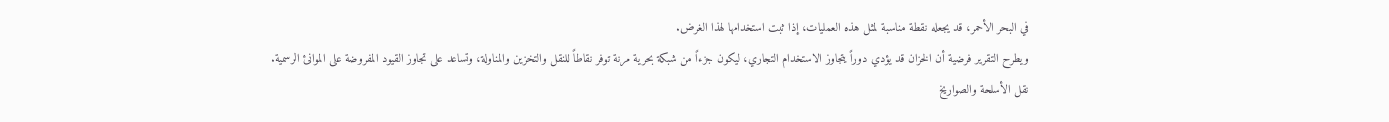في البحر الأحمر، قد يجعله نقطة مناسبة لمثل هذه العمليات، إذا ثبت استخدامها لهذا الغرض.
ويطرح التقرير فرضية أن الخزان قد يؤدي دوراً يتجاوز الاستخدام التجاري، ليكون جزءاً من شبكة بحرية مرنة توفر نقاطاً للنقل والتخزين والمناولة، وتساعد على تجاوز القيود المفروضة على الموانئ الرسمية.
نقل الأسلحة والصواريخ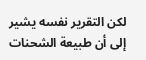لكن التقرير نفسه يشير إلى أن طبيعة الشحنات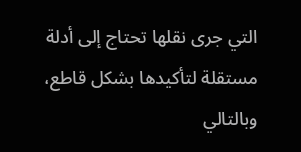التي جرى نقلها تحتاج إلى أدلة مستقلة لتأكيدها بشكل قاطع، وبالتالي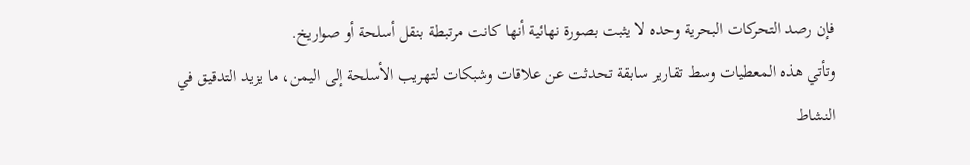فإن رصد التحركات البحرية وحده لا يثبت بصورة نهائية أنها كانت مرتبطة بنقل أسلحة أو صواريخ.
وتأتي هذه المعطيات وسط تقارير سابقة تحدثت عن علاقات وشبكات لتهريب الأسلحة إلى اليمن، ما يزيد التدقيق في النشاط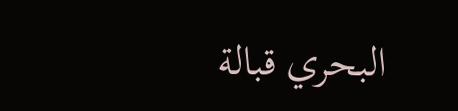البحري قبالة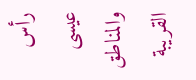رأس عيسى والمناطق القريبة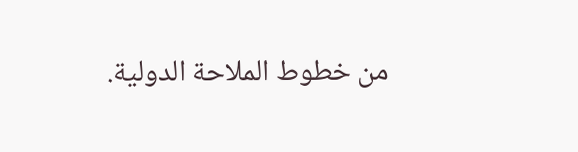من خطوط الملاحة الدولية.